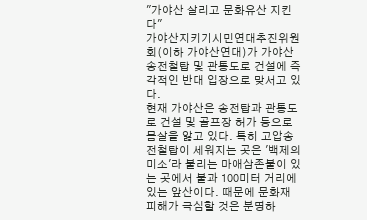"가야산 살리고 문화유산 지킨다"
가야산지키기시민연대추진위원회(이하 가야산연대)가 가야산 송전철탑 및 관통도로 건설에 즉각적인 반대 입장으로 맞서고 있다.
현재 가야산은 송전탑과 관통도로 건설 및 골프장 허가 등으로 몸살을 앓고 있다. 특히 고압송전철탑이 세워지는 곳은 '백제의 미소'라 불리는 마애삼존불이 있는 곳에서 불과 100미터 거리에 있는 앞산이다. 때문에 문화재 피해가 극심할 것은 분명하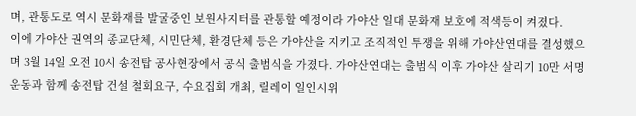며, 관통도로 역시 문화재를 발굴중인 보원사지터를 관통할 예정이라 가야산 일대 문화재 보호에 적색등이 켜졌다.
이에 가야산 권역의 종교단체, 시민단체, 환경단체 등은 가야산을 지키고 조직적인 투쟁을 위해 가야산연대를 결성했으며 3월 14일 오전 10시 송전탑 공사현장에서 공식 출범식을 가졌다. 가야산연대는 출범식 이후 가야산 살리기 10만 서명운동과 함께 송전탑 건설 철회요구, 수요집회 개최, 릴레이 일인시위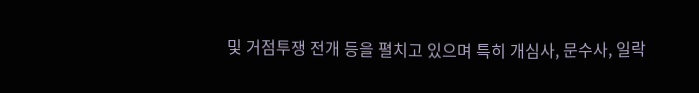및 거점투쟁 전개 등을 펼치고 있으며 특히 개심사, 문수사, 일락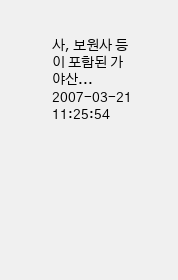사, 보원사 등이 포함된 가야산...
2007-03-21 11:25:54